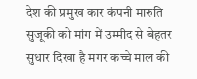देश की प्रमुख कार कंपनी मारुति सुजूकी को मांग में उम्मीद से बेहतर सुधार दिखा है मगर कच्चे माल की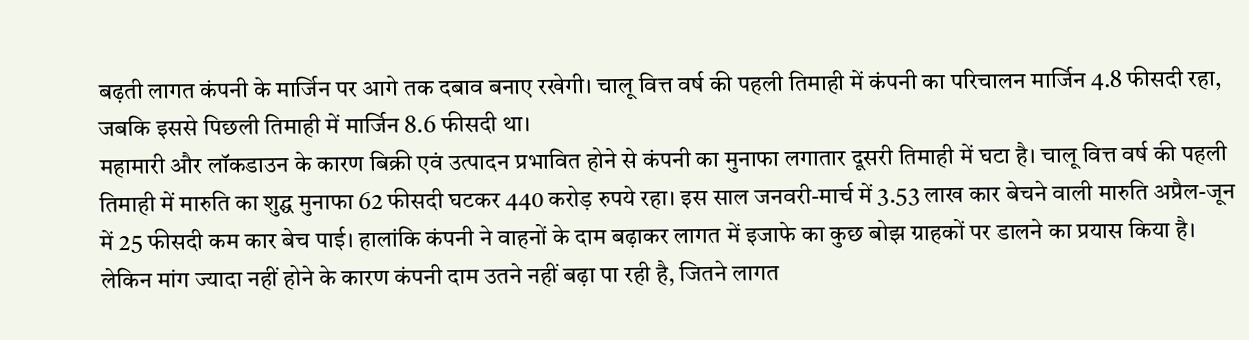बढ़ती लागत कंपनी के मार्जिन पर आगे तक दबाव बनाए रखेगी। चालू वित्त वर्ष की पहली तिमाही में कंपनी का परिचालन मार्जिन 4.8 फीसदी रहा, जबकि इससे पिछली तिमाही में मार्जिन 8.6 फीसदी था।
महामारी और लॉकडाउन के कारण बिक्री एवं उत्पादन प्रभावित होने से कंपनी का मुनाफा लगातार दूसरी तिमाही में घटा है। चालू वित्त वर्ष की पहली तिमाही में मारुति का शुद्घ मुनाफा 62 फीसदी घटकर 440 करोड़ रुपये रहा। इस साल जनवरी-मार्च में 3.53 लाख कार बेचने वाली मारुति अप्रैल-जून में 25 फीसदी कम कार बेच पाई। हालांकि कंपनी ने वाहनों के दाम बढ़ाकर लागत में इजाफे का कुछ बोझ ग्राहकों पर डालने का प्रयास किया है। लेकिन मांग ज्यादा नहीं होने के कारण कंपनी दाम उतने नहीं बढ़ा पा रही है, जितने लागत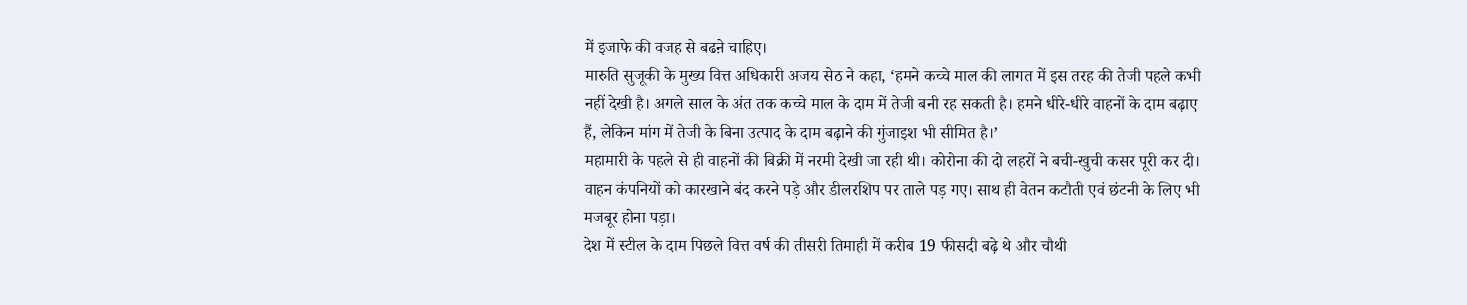में इजाफे की वजह से बढऩे चाहिए।
मारुति सुजूकी के मुख्य वित्त अधिकारी अजय सेठ ने कहा, ‘हमने कच्चे माल की लागत में इस तरह की तेजी पहले कभी नहीं देखी है। अगले साल के अंत तक कच्चे माल के दाम में तेजी बनी रह सकती है। हमने धीरे-धीरे वाहनों के दाम बढ़ाए हैं, लेकिन मांग में तेजी के बिना उत्पाद के दाम बढ़ाने की गुंजाइश भी सीमित है।’
महामारी के पहले से ही वाहनों की बिक्री में नरमी देखी जा रही थी। कोरोना की दो लहरों ने बची-खुची कसर पूरी कर दी। वाहन कंपनियों को कारखाने बंद करने पड़े और डीलरशिप पर ताले पड़ गए। साथ ही वेतन कटौती एवं छंटनी के लिए भी मजबूर होना पड़ा।
देश में स्टील के दाम पिछले वित्त वर्ष की तीसरी तिमाही में करीब 19 फीसदी बढ़े थे और चौथी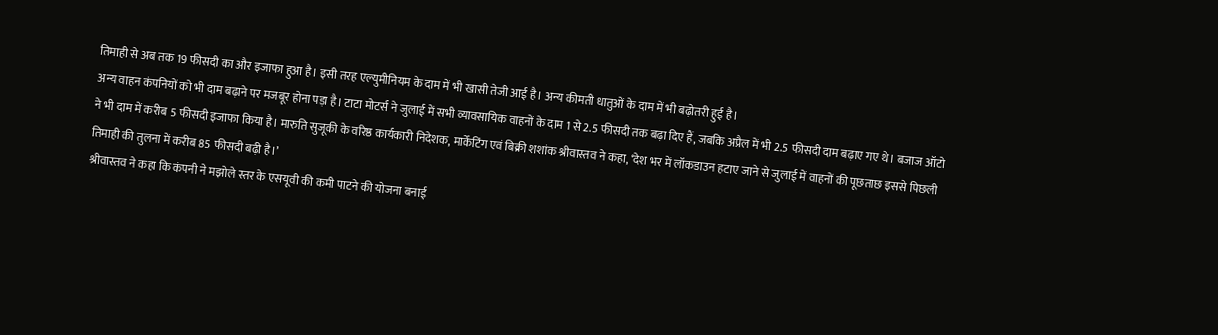तिमाही से अब तक 19 फीसदी का और इजाफा हुआ है। इसी तरह एल्युमीनियम के दाम में भी खासी तेजी आई है। अन्य कीमती धातुओं के दाम में भी बढ़ोतरी हुई है।
अन्य वाहन कंपनियों को भी दाम बढ़ाने पर मजबूर होना पड़ा है। टाटा मोटर्स ने जुलाई में सभी व्यावसायिक वाहनों के दाम 1 से 2.5 फीसदी तक बढ़ा दिए हैं, जबकि अप्रैल में भी 2.5 फीसदी दाम बढ़ाए गए थे। बजाज ऑटो ने भी दाम में करीब 5 फीसदी इजाफा किया है। मारुति सुजूकी के वरिष्ठ कार्यकारी निदेशक, मार्केटिंग एवं बिक्री शशांक श्रीवास्तव ने कहा, ‘देश भर में लॉकडाउन हटाए जाने से जुलाई में वाहनों की पूछताछ इससे पिछली तिमाही की तुलना में करीब 85 फीसदी बढ़ी है।’
श्रीवास्तव ने कहा कि कंपनी ने मझोले स्तर के एसयूवी की कमी पाटने की योजना बनाई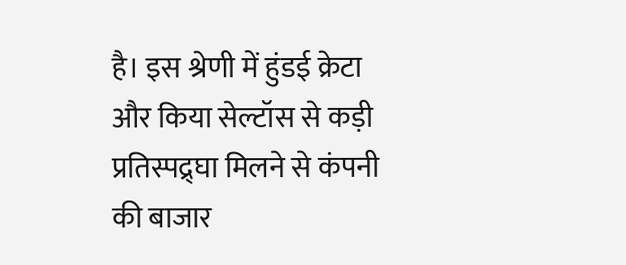है। इस श्रेणी में हुंडई क्रेटा और किया सेल्टॉस से कड़ी प्रतिस्पद्र्घा मिलने से कंपनी की बाजार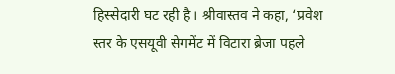हिस्सेदारी घट रही है। श्रीवास्तव ने कहा, ‘प्रवेश स्तर के एसयूवी सेगमेंट में विटारा ब्रेजा पहले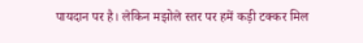पायदान पर है। लेकिन मझोले स्तर पर हमें कड़ी टक्कर मिल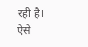रही है। ऐसे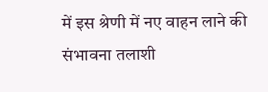में इस श्रेणी में नए वाहन लाने की संभावना तलाशी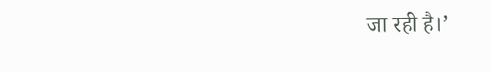जा रही है।’